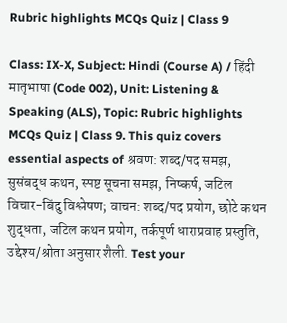Rubric highlights MCQs Quiz | Class 9

Class: IX-X, Subject: Hindi (Course A) / हिंदी मातृभाषा (Code 002), Unit: Listening & Speaking (ALS), Topic: Rubric highlights MCQs Quiz | Class 9. This quiz covers essential aspects of श्रवण: शब्द/पद समझ, सुसंबद्ध कथन, स्पष्ट सूचना समझ, निष्कर्ष, जटिल विचार-बिंदु विश्लेषण; वाचन: शब्द/पद प्रयोग, छोटे कथन शुद्धता, जटिल कथन प्रयोग, तर्कपूर्ण धाराप्रवाह प्रस्तुति, उद्देश्य/श्रोता अनुसार शैली. Test your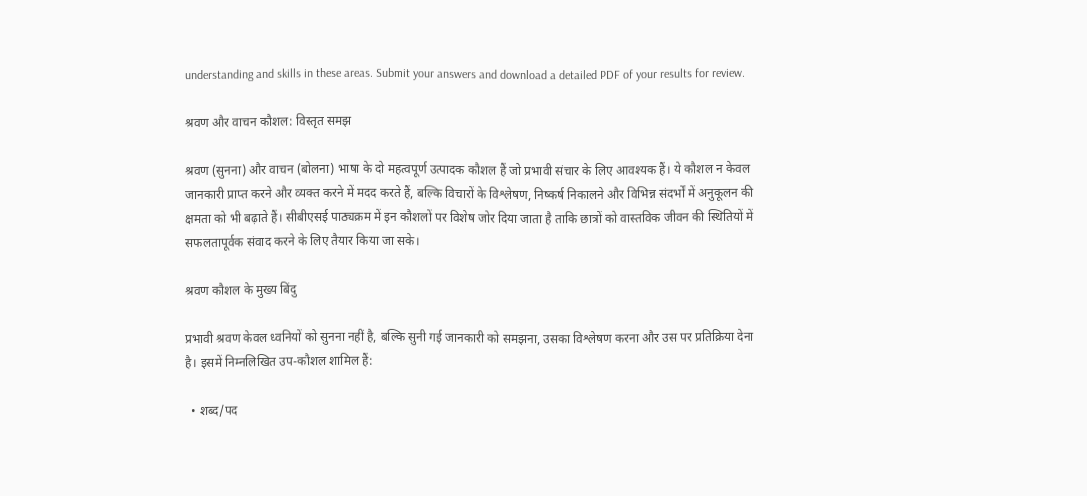understanding and skills in these areas. Submit your answers and download a detailed PDF of your results for review.

श्रवण और वाचन कौशल: विस्तृत समझ

श्रवण (सुनना) और वाचन (बोलना) भाषा के दो महत्वपूर्ण उत्पादक कौशल हैं जो प्रभावी संचार के लिए आवश्यक हैं। ये कौशल न केवल जानकारी प्राप्त करने और व्यक्त करने में मदद करते हैं, बल्कि विचारों के विश्लेषण, निष्कर्ष निकालने और विभिन्न संदर्भों में अनुकूलन की क्षमता को भी बढ़ाते हैं। सीबीएसई पाठ्यक्रम में इन कौशलों पर विशेष जोर दिया जाता है ताकि छात्रों को वास्तविक जीवन की स्थितियों में सफलतापूर्वक संवाद करने के लिए तैयार किया जा सके।

श्रवण कौशल के मुख्य बिंदु

प्रभावी श्रवण केवल ध्वनियों को सुनना नहीं है, बल्कि सुनी गई जानकारी को समझना, उसका विश्लेषण करना और उस पर प्रतिक्रिया देना है। इसमें निम्नलिखित उप-कौशल शामिल हैं:

  • शब्द/पद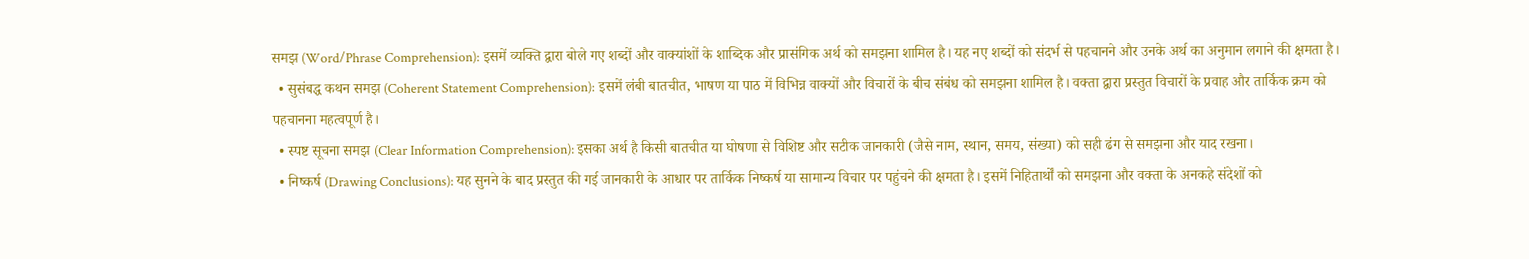समझ (Word/Phrase Comprehension): इसमें व्यक्ति द्वारा बोले गए शब्दों और वाक्यांशों के शाब्दिक और प्रासंगिक अर्थ को समझना शामिल है। यह नए शब्दों को संदर्भ से पहचानने और उनके अर्थ का अनुमान लगाने की क्षमता है।
  • सुसंबद्ध कथन समझ (Coherent Statement Comprehension): इसमें लंबी बातचीत, भाषण या पाठ में विभिन्न वाक्यों और विचारों के बीच संबंध को समझना शामिल है। वक्ता द्वारा प्रस्तुत विचारों के प्रवाह और तार्किक क्रम को पहचानना महत्वपूर्ण है।
  • स्पष्ट सूचना समझ (Clear Information Comprehension): इसका अर्थ है किसी बातचीत या घोषणा से विशिष्ट और सटीक जानकारी (जैसे नाम, स्थान, समय, संख्या) को सही ढंग से समझना और याद रखना।
  • निष्कर्ष (Drawing Conclusions): यह सुनने के बाद प्रस्तुत की गई जानकारी के आधार पर तार्किक निष्कर्ष या सामान्य विचार पर पहुंचने की क्षमता है। इसमें निहितार्थों को समझना और वक्ता के अनकहे संदेशों को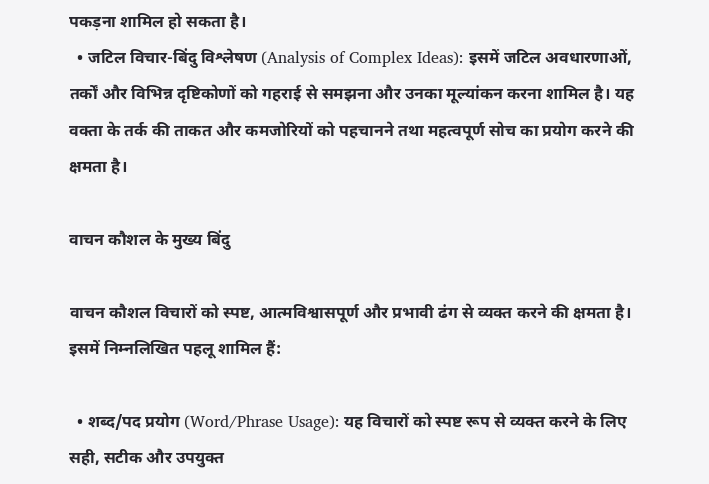पकड़ना शामिल हो सकता है।
  • जटिल विचार-बिंदु विश्लेषण (Analysis of Complex Ideas): इसमें जटिल अवधारणाओं, तर्कों और विभिन्न दृष्टिकोणों को गहराई से समझना और उनका मूल्यांकन करना शामिल है। यह वक्ता के तर्क की ताकत और कमजोरियों को पहचानने तथा महत्वपूर्ण सोच का प्रयोग करने की क्षमता है।

वाचन कौशल के मुख्य बिंदु

वाचन कौशल विचारों को स्पष्ट, आत्मविश्वासपूर्ण और प्रभावी ढंग से व्यक्त करने की क्षमता है। इसमें निम्नलिखित पहलू शामिल हैं:

  • शब्द/पद प्रयोग (Word/Phrase Usage): यह विचारों को स्पष्ट रूप से व्यक्त करने के लिए सही, सटीक और उपयुक्त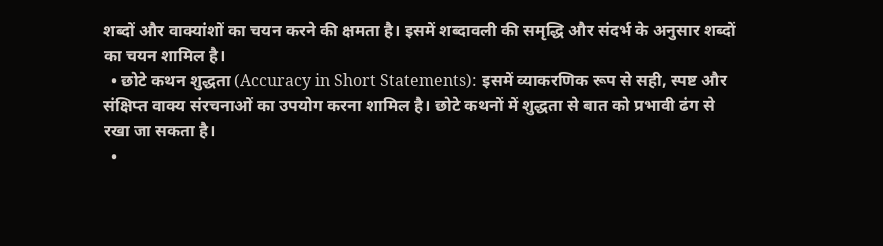शब्दों और वाक्यांशों का चयन करने की क्षमता है। इसमें शब्दावली की समृद्धि और संदर्भ के अनुसार शब्दों का चयन शामिल है।
  • छोटे कथन शुद्धता (Accuracy in Short Statements): इसमें व्याकरणिक रूप से सही, स्पष्ट और संक्षिप्त वाक्य संरचनाओं का उपयोग करना शामिल है। छोटे कथनों में शुद्धता से बात को प्रभावी ढंग से रखा जा सकता है।
  •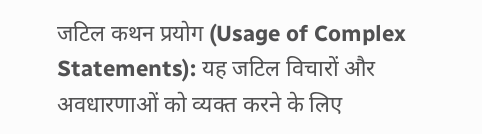जटिल कथन प्रयोग (Usage of Complex Statements): यह जटिल विचारों और अवधारणाओं को व्यक्त करने के लिए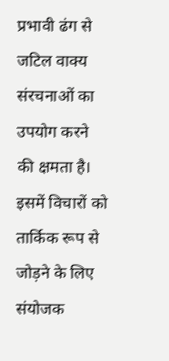प्रभावी ढंग से जटिल वाक्य संरचनाओं का उपयोग करने की क्षमता है। इसमें विचारों को तार्किक रूप से जोड़ने के लिए संयोजक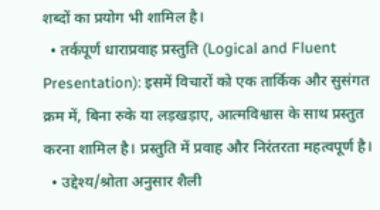शब्दों का प्रयोग भी शामिल है।
  • तर्कपूर्ण धाराप्रवाह प्रस्तुति (Logical and Fluent Presentation): इसमें विचारों को एक तार्किक और सुसंगत क्रम में, बिना रुके या लड़खड़ाए, आत्मविश्वास के साथ प्रस्तुत करना शामिल है। प्रस्तुति में प्रवाह और निरंतरता महत्वपूर्ण है।
  • उद्देश्य/श्रोता अनुसार शैली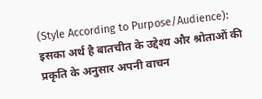(Style According to Purpose/Audience): इसका अर्थ है बातचीत के उद्देश्य और श्रोताओं की प्रकृति के अनुसार अपनी वाचन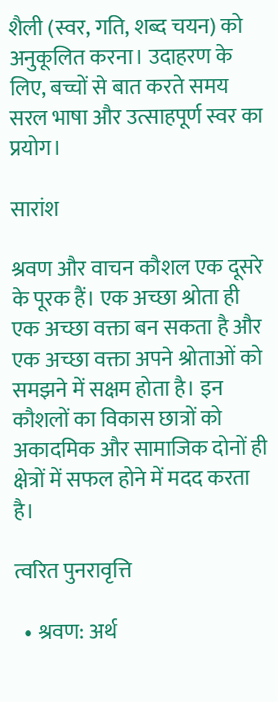शैली (स्वर, गति, शब्द चयन) को अनुकूलित करना। उदाहरण के लिए, बच्चों से बात करते समय सरल भाषा और उत्साहपूर्ण स्वर का प्रयोग।

सारांश

श्रवण और वाचन कौशल एक दूसरे के पूरक हैं। एक अच्छा श्रोता ही एक अच्छा वक्ता बन सकता है और एक अच्छा वक्ता अपने श्रोताओं को समझने में सक्षम होता है। इन कौशलों का विकास छात्रों को अकादमिक और सामाजिक दोनों ही क्षेत्रों में सफल होने में मदद करता है।

त्वरित पुनरावृत्ति

  • श्रवण: अर्थ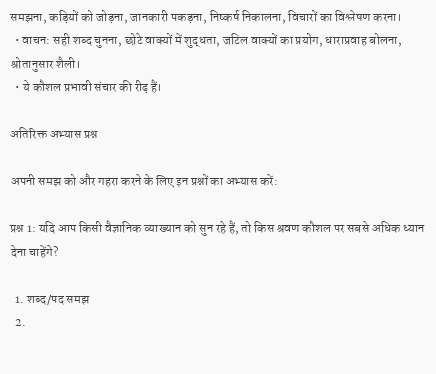समझना, कड़ियों को जोड़ना, जानकारी पकड़ना, निष्कर्ष निकालना, विचारों का विश्लेषण करना।
  • वाचन: सही शब्द चुनना, छोटे वाक्यों में शुद्धता, जटिल वाक्यों का प्रयोग, धाराप्रवाह बोलना, श्रोतानुसार शैली।
  • ये कौशल प्रभावी संचार की रीढ़ हैं।

अतिरिक्त अभ्यास प्रश्न

अपनी समझ को और गहरा करने के लिए इन प्रश्नों का अभ्यास करें:

प्रश्न 1: यदि आप किसी वैज्ञानिक व्याख्यान को सुन रहे हैं, तो किस श्रवण कौशल पर सबसे अधिक ध्यान देना चाहेंगे?

  1. शब्द/पद समझ
  2.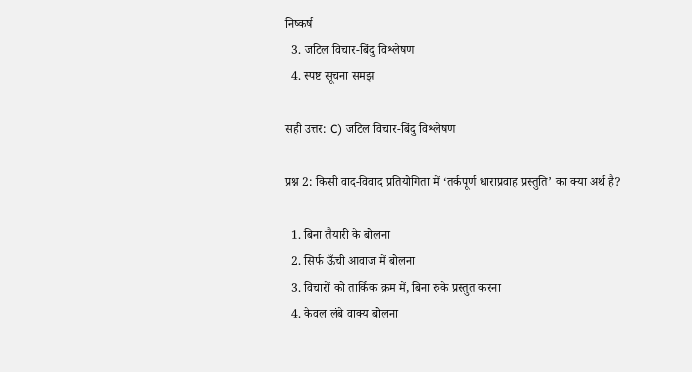निष्कर्ष
  3. जटिल विचार-बिंदु विश्लेषण
  4. स्पष्ट सूचना समझ

सही उत्तर: C) जटिल विचार-बिंदु विश्लेषण

प्रश्न 2: किसी वाद-विवाद प्रतियोगिता में ‘तर्कपूर्ण धाराप्रवाह प्रस्तुति’ का क्या अर्थ है?

  1. बिना तैयारी के बोलना
  2. सिर्फ ऊँची आवाज में बोलना
  3. विचारों को तार्किक क्रम में, बिना रुके प्रस्तुत करना
  4. केवल लंबे वाक्य बोलना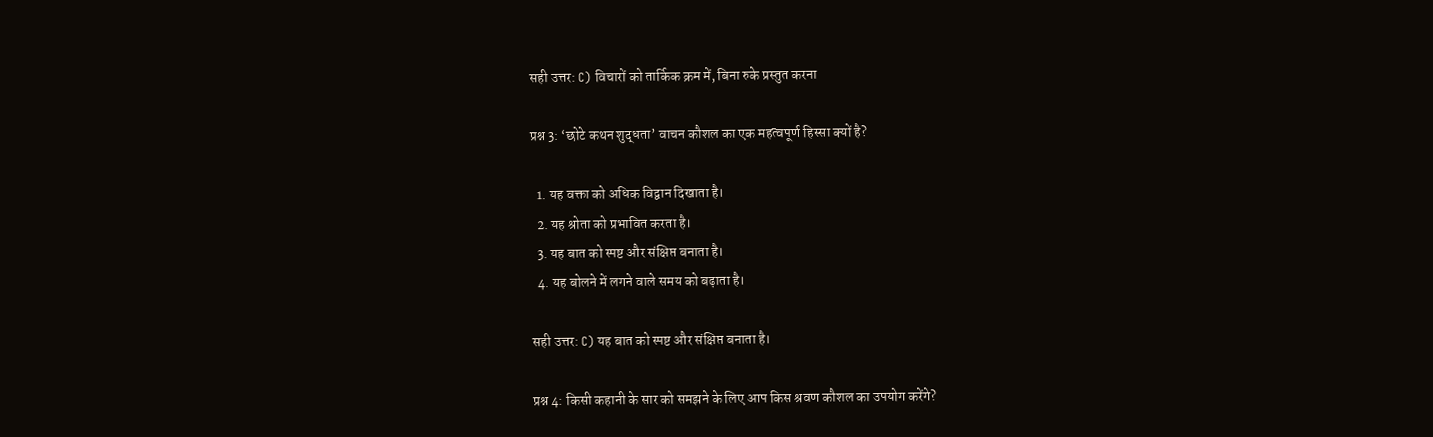सही उत्तर: C) विचारों को तार्किक क्रम में, बिना रुके प्रस्तुत करना

प्रश्न 3: ‘छोटे कथन शुद्धता’ वाचन कौशल का एक महत्वपूर्ण हिस्सा क्यों है?

  1. यह वक्ता को अधिक विद्वान दिखाता है।
  2. यह श्रोता को प्रभावित करता है।
  3. यह बात को स्पष्ट और संक्षिप्त बनाता है।
  4. यह बोलने में लगने वाले समय को बढ़ाता है।

सही उत्तर: C) यह बात को स्पष्ट और संक्षिप्त बनाता है।

प्रश्न 4: किसी कहानी के सार को समझने के लिए आप किस श्रवण कौशल का उपयोग करेंगे?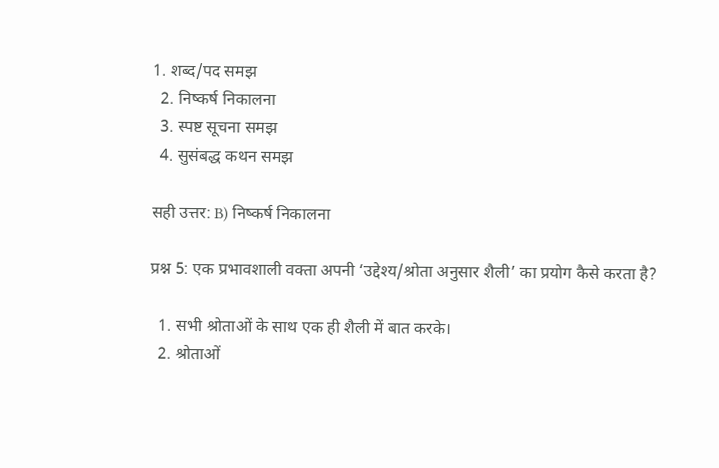1. शब्द/पद समझ
  2. निष्कर्ष निकालना
  3. स्पष्ट सूचना समझ
  4. सुसंबद्ध कथन समझ

सही उत्तर: B) निष्कर्ष निकालना

प्रश्न 5: एक प्रभावशाली वक्ता अपनी ‘उद्देश्य/श्रोता अनुसार शैली’ का प्रयोग कैसे करता है?

  1. सभी श्रोताओं के साथ एक ही शैली में बात करके।
  2. श्रोताओं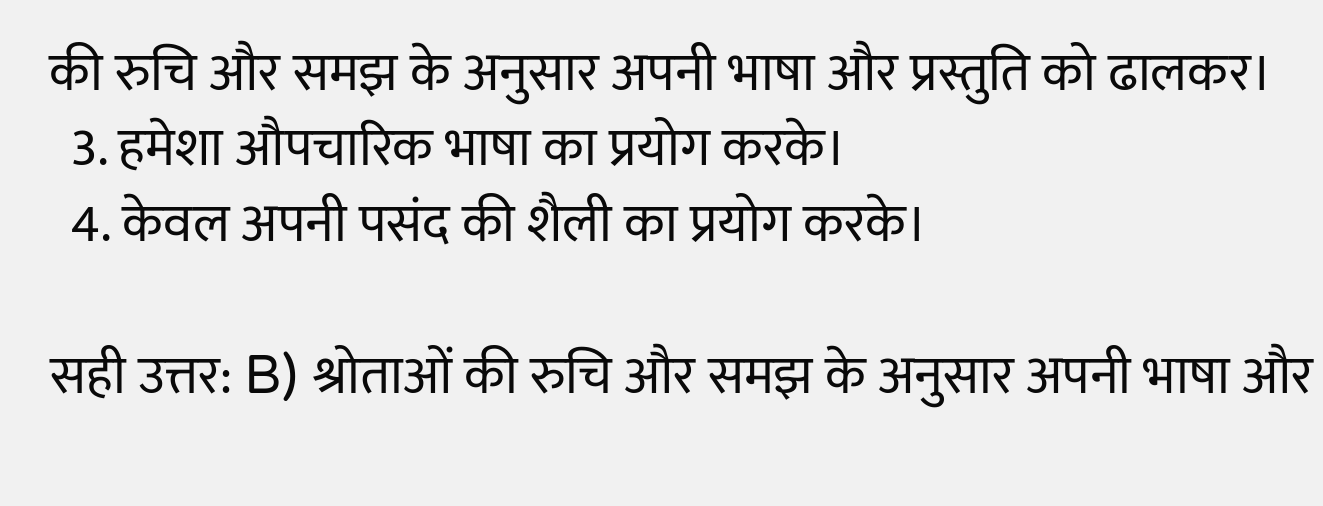की रुचि और समझ के अनुसार अपनी भाषा और प्रस्तुति को ढालकर।
  3. हमेशा औपचारिक भाषा का प्रयोग करके।
  4. केवल अपनी पसंद की शैली का प्रयोग करके।

सही उत्तर: B) श्रोताओं की रुचि और समझ के अनुसार अपनी भाषा और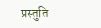प्रस्तुति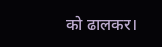को ढालकर।